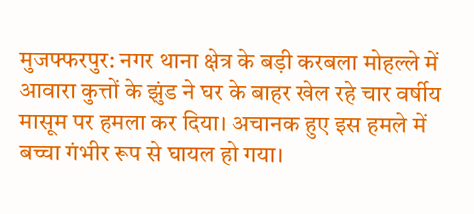मुजफ्फरपुर: नगर थाना क्षेत्र के बड़ी करबला मोहल्ले में आवारा कुत्तों के झुंड ने घर के बाहर खेल रहे चार वर्षीय मासूम पर हमला कर दिया। अचानक हुए इस हमले में बच्चा गंभीर रूप से घायल हो गया।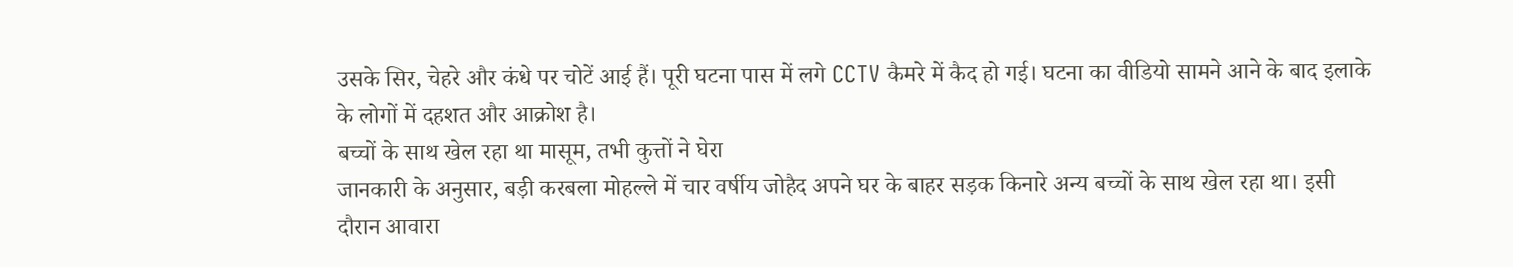उसके सिर, चेहरे और कंधे पर चोटें आई हैं। पूरी घटना पास में लगे CCTV कैमरे में कैद हो गई। घटना का वीडियो सामने आने के बाद इलाके के लोगों में दहशत और आक्रोश है।
बच्चों के साथ खेल रहा था मासूम, तभी कुत्तों ने घेरा
जानकारी के अनुसार, बड़ी करबला मोहल्ले में चार वर्षीय जोहैद अपने घर के बाहर सड़क किनारे अन्य बच्चों के साथ खेल रहा था। इसी दौरान आवारा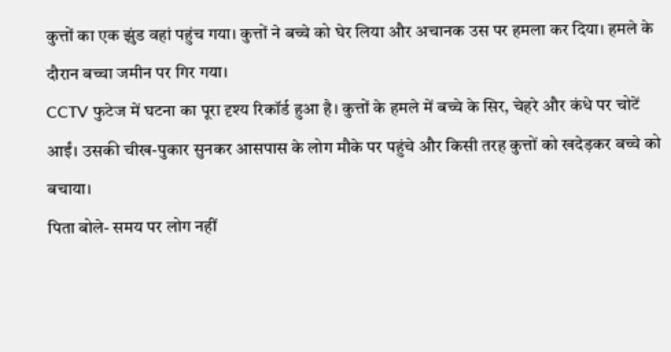कुत्तों का एक झुंड वहां पहुंच गया। कुत्तों ने बच्चे को घेर लिया और अचानक उस पर हमला कर दिया। हमले के दौरान बच्चा जमीन पर गिर गया।
CCTV फुटेज में घटना का पूरा दृश्य रिकॉर्ड हुआ है। कुत्तों के हमले में बच्चे के सिर, चेहरे और कंधे पर चोटें आईं। उसकी चीख-पुकार सुनकर आसपास के लोग मौके पर पहुंचे और किसी तरह कुत्तों को खदेड़कर बच्चे को बचाया।
पिता बोले- समय पर लोग नहीं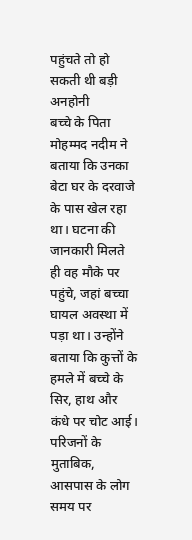पहुंचते तो हो सकती थी बड़ी अनहोनी
बच्चे के पिता मोहम्मद नदीम ने बताया कि उनका बेटा घर के दरवाजे के पास खेल रहा था। घटना की जानकारी मिलते ही वह मौके पर पहुंचे, जहां बच्चा घायल अवस्था में पड़ा था। उन्होंने बताया कि कुत्तों के हमले में बच्चे के सिर, हाथ और कंधे पर चोट आई।
परिजनों के मुताबिक, आसपास के लोग समय पर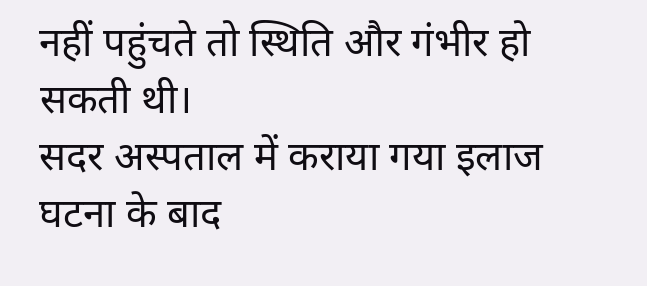नहीं पहुंचते तो स्थिति और गंभीर हो सकती थी।
सदर अस्पताल में कराया गया इलाज
घटना के बाद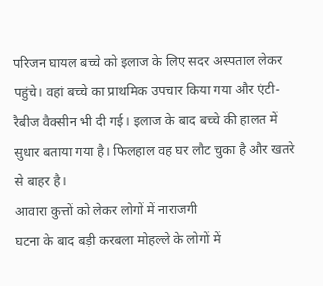परिजन घायल बच्चे को इलाज के लिए सदर अस्पताल लेकर पहुंचे। वहां बच्चे का प्राथमिक उपचार किया गया और एंटी-रैबीज वैक्सीन भी दी गई। इलाज के बाद बच्चे की हालत में सुधार बताया गया है। फिलहाल वह घर लौट चुका है और खतरे से बाहर है।
आवारा कुत्तों को लेकर लोगों में नाराजगी
घटना के बाद बड़ी करबला मोहल्ले के लोगों में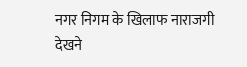नगर निगम के खिलाफ नाराजगी देखने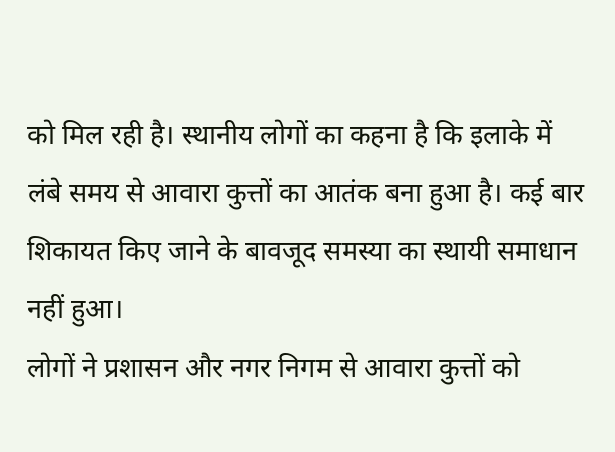को मिल रही है। स्थानीय लोगों का कहना है कि इलाके में लंबे समय से आवारा कुत्तों का आतंक बना हुआ है। कई बार शिकायत किए जाने के बावजूद समस्या का स्थायी समाधान नहीं हुआ।
लोगों ने प्रशासन और नगर निगम से आवारा कुत्तों को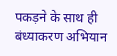पकड़ने के साथ ही बंध्याकरण अभियान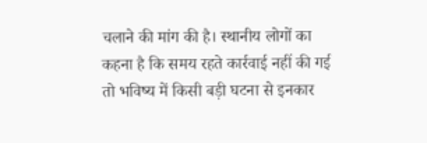चलाने की मांग की है। स्थानीय लोगों का कहना है कि समय रहते कार्रवाई नहीं की गई तो भविष्य में किसी बड़ी घटना से इनकार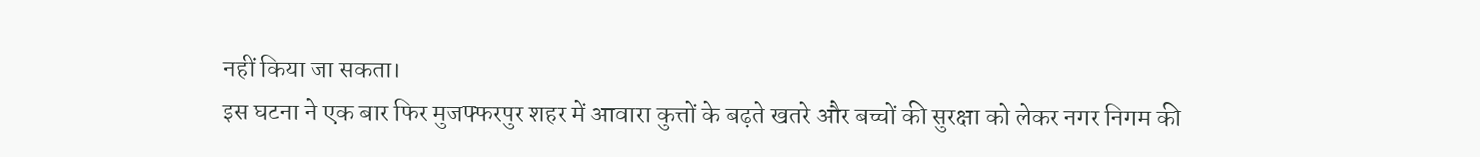नहीं किया जा सकता।
इस घटना ने एक बार फिर मुजफ्फरपुर शहर में आवारा कुत्तों के बढ़ते खतरे और बच्चों की सुरक्षा को लेकर नगर निगम की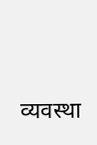व्यवस्था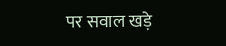पर सवाल खड़े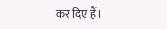कर दिए हैं।